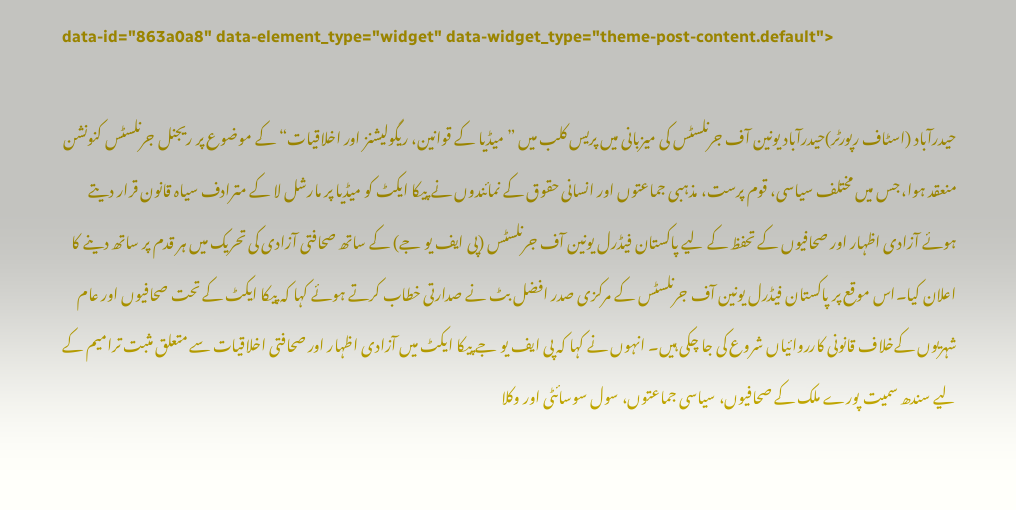data-id="863a0a8" data-element_type="widget" data-widget_type="theme-post-content.default">

حیدرآباد (اسٹاف رپورٹر)حیدرآباد یونین آف جرنلسٹس کی میزبانی میں پریس کلب میں ”میڈیا کے قوانین، ریگولیشنز اور اخلاقیات“کے موضوع پر ریجنل جرنلسٹس کنونشن منعقد ہوا، جس میں مختلف سیاسی، قوم پرست، مذہبی جماعتوں اور انسانی حقوق کے نمائندوں نے پیکا ایکٹ کو میڈیا پر مارشل لا کے مترادف سیاہ قانون قرار دیتے ہوئے آزادی اظہار اور صحافیوں کے تحفظ کے لیے پاکستان فیڈرل یونین آف جرنلسٹس (پی ایف یو جے) کے ساتھ صحافتی آزادی کی تحریک میں ہر قدم پر ساتھ دینے کا اعلان کیا۔اس موقع پر پاکستان فیڈرل یونین آف جرنلسٹس کے مرکزی صدر افضل بٹ نے صدارتی خطاب کرتے ہوئے کہا کہ پیکا ایکٹ کے تحت صحافیوں اور عام شہریوں کےخلاف قانونی کارروائیاں شروع کی جا چکی ہیں۔ انہوں نے کہا کہ پی ایف یو جے پیکا ایکٹ میں آزادی اظہار اور صحافتی اخلاقیات سے متعلق مثبت ترامیم کے لیے سندھ سمیت پورے ملک کے صحافیوں، سیاسی جماعتوں، سول سوسائٹی اور وکلا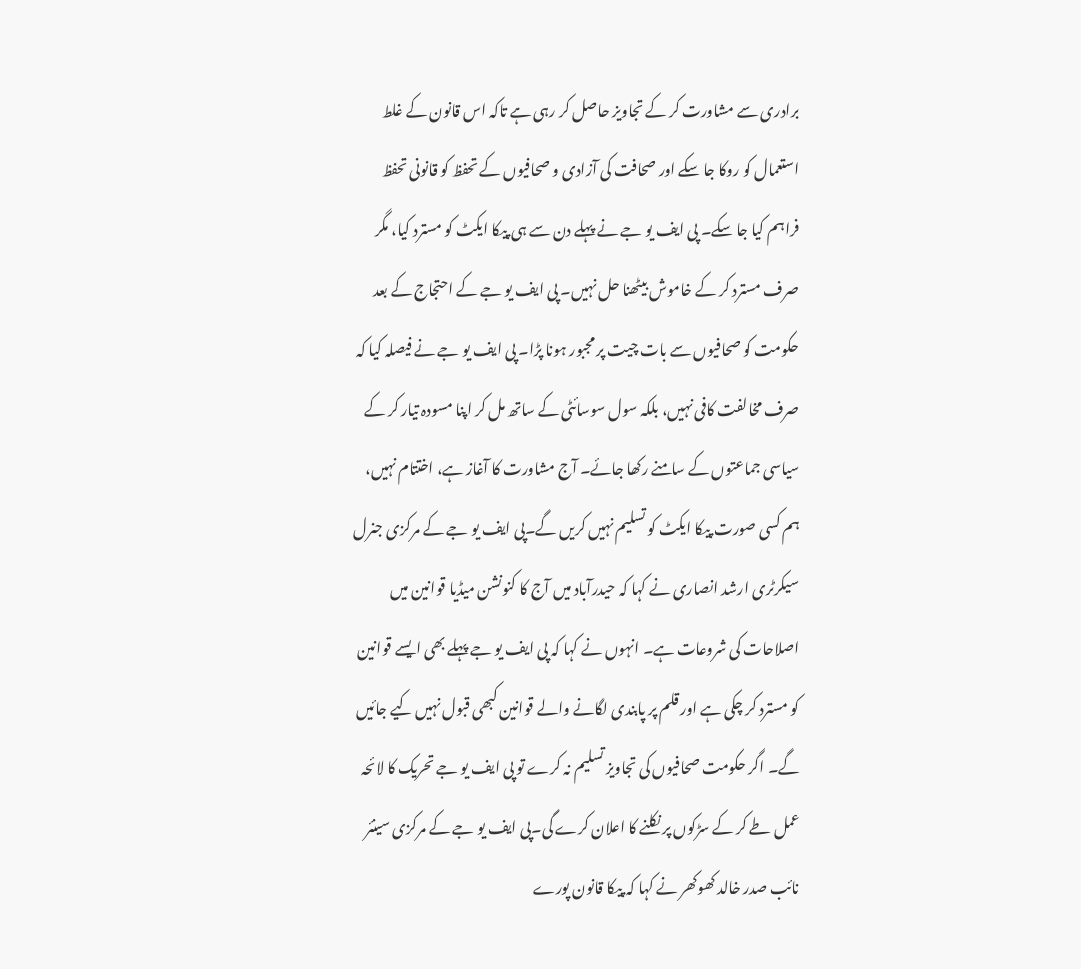برادری سے مشاورت کر کے تجاویز حاصل کر رہی ہے تاکہ اس قانون کے غلط استعمال کو روکا جا سکے اور صحافت کی آزادی و صحافیوں کے تحفظ کو قانونی تحفظ فراہم کیا جا سکے۔ پی ایف یو جے نے پہلے دن سے ہی پیکا ایکٹ کو مسترد کیا، مگر صرف مسترد کر کے خاموش بیٹھنا حل نہیں۔ پی ایف یو جے کے احتجاج کے بعد حکومت کو صحافیوں سے بات چیت پر مجبور ہونا پڑا۔ پی ایف یو جے نے فیصلہ کیا کہ صرف مخالفت کافی نہیں، بلکہ سول سوسائٹی کے ساتھ مل کر اپنا مسودہ تیار کر کے سیاسی جماعتوں کے سامنے رکھا جائے۔ آج مشاورت کا آغاز ہے، اختتام نہیں، ہم کسی صورت پیکا ایکٹ کو تسلیم نہیں کریں گے۔پی ایف یو جے کے مرکزی جنرل سیکرٹری ارشد انصاری نے کہا کہ حیدرآباد میں آج کا کنونشن میڈیا قوانین میں اصلاحات کی شروعات ہے۔ انہوں نے کہا کہ پی ایف یو جے پہلے بھی ایسے قوانین کو مسترد کر چکی ہے اور قلم پر پابندی لگانے والے قوانین کبھی قبول نہیں کیے جائیں گے۔ اگر حکومت صحافیوں کی تجاویز تسلیم نہ کرے تو پی ایف یو جے تحریک کا لائحہ عمل طے کر کے سڑکوں پر نکلنے کا اعلان کرے گی۔پی ایف یو جے کے مرکزی سینئر نائب صدر خالد کھوکھر نے کہا کہ پیکا قانون پورے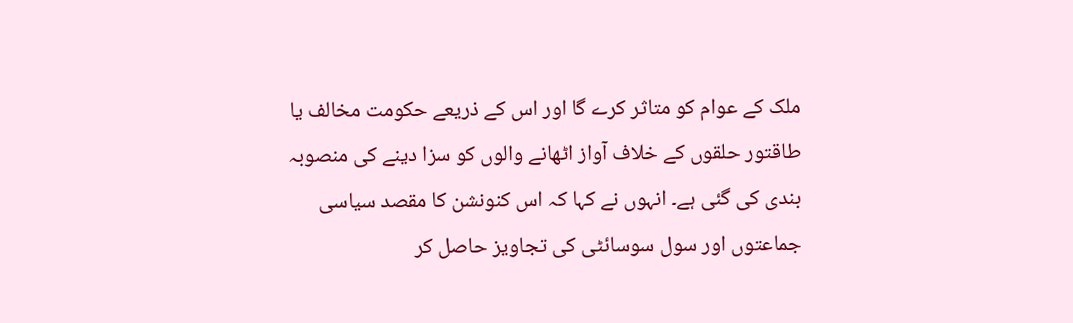ملک کے عوام کو متاثر کرے گا اور اس کے ذریعے حکومت مخالف یا طاقتور حلقوں کے خلاف آواز اٹھانے والوں کو سزا دینے کی منصوبہ بندی کی گئی ہے۔ انہوں نے کہا کہ اس کنونشن کا مقصد سیاسی جماعتوں اور سول سوسائٹی کی تجاویز حاصل کر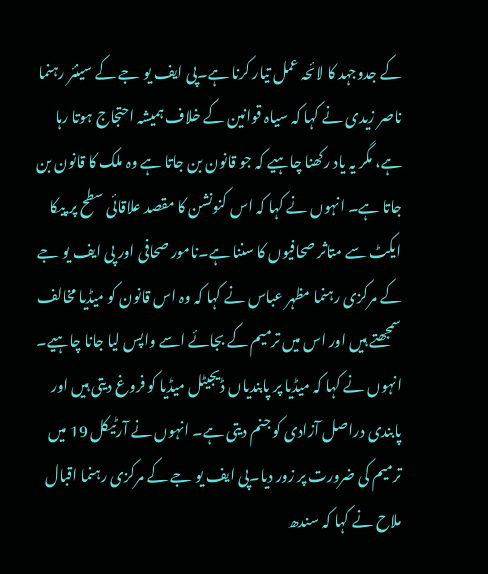کے جدوجہد کا لائحہ عمل تیار کرنا ہے۔پی ایف یو جے کے سینئر رہنما ناصر زیدی نے کہا کہ سیاہ قوانین کے خلاف ہمیشہ احتجاج ہوتا رہا ہے، مگر یہ یاد رکھنا چاہیے کہ جو قانون بن جاتا ہے وہ ملک کا قانون بن جاتا ہے۔ انہوں نے کہا کہ اس کنونشن کا مقصد علاقائی سطح پر پیکا ایکٹ سے متاثر صحافیوں کا سننا ہے۔نامور صحافی اور پی ایف یو جے کے مرکزی رہنما مظہر عباس نے کہا کہ وہ اس قانون کو میڈیا مخالف سمجھتے ہیں اور اس میں ترمیم کے بجائے اسے واپس لیا جانا چاہیے۔ انہوں نے کہا کہ میڈیا پر پابندیاں ڈیجیٹل میڈیا کو فروغ دیتی ہیں اور پابندی دراصل آزادی کو جنم دیتی ہے۔ انہوں نے آرٹیکل 19 میں ترمیم کی ضرورت پر زور دیا۔پی ایف یو جے کے مرکزی رہنما اقبال ملاح نے کہا کہ سندھ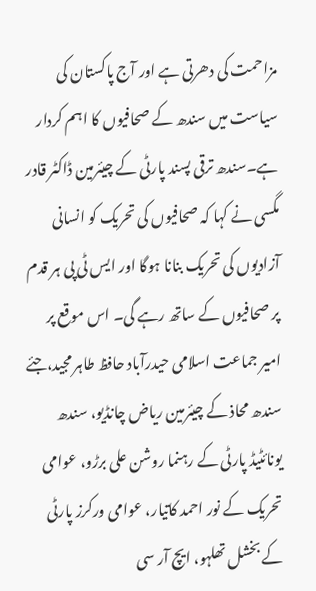مزاحمت کی دھرتی ہے اور آج پاکستان کی سیاست میں سندھ کے صحافیوں کا اہم کردار ہے۔سندھ ترقی پسند پارٹی کے چیئرمین ڈاکٹر قادر مگسی نے کہا کہ صحافیوں کی تحریک کو انسانی آزادیوں کی تحریک بنانا ہوگا اور ایس ٹی پی ہر قدم پر صحافیوں کے ساتھ رہے گی۔ اس موقع پر امیر جماعت اسلامی حیدرآباد حافظ طاہر مجید،جئے سندھ محاذ کے چیئرمین ریاض چانڈیو، سندھ یونائٹیڈ پارٹی کے رہنما روشن علی برڑو، عوامی تحریک کے نور احمد کاتیار، عوامی ورکرز پارٹی کے بخشل تھلہو، ایچ آر سی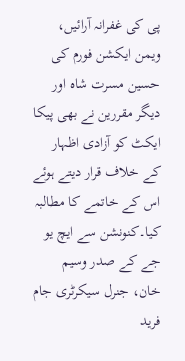پی کی غفرانہ آرائیں، ویمن ایکشن فورم کی حسین مسرت شاہ اور دیگر مقررین نے بھی پیکا ایکٹ کو آزادی اظہار کے خلاف قرار دیتے ہوئے اس کے خاتمے کا مطالبہ کیا۔کنونشن سے ایچ یو جے کے صدر وسیم خان، جنرل سیکرٹری جام فرید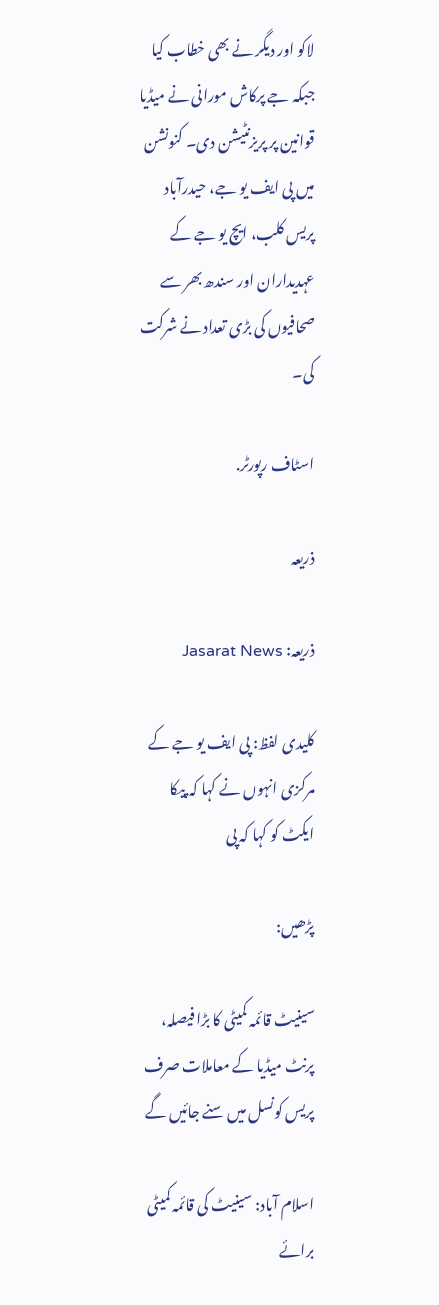لاکو اور دیگر نے بھی خطاب کیا جبکہ جے پرکاش مورانی نے میڈیا قوانین پر پریزنٹیشن دی۔ کنونشن میں پی ایف یو جے، حیدرآباد پریس کلب، ایچ یو جے کے عہدیداران اور سندھ بھر سے صحافیوں کی بڑی تعداد نے شرکت کی۔

اسٹاف رپورٹر.

ذریعہ

ذریعہ: Jasarat News

کلیدی لفظ: پی ایف یو جے کے مرکزی انہوں نے کہا کہ پیکا ایکٹ کو کہا کہ پی

پڑھیں:

سینیٹ قائمہ کمیٹی کا بڑا فیصلہ، پرنٹ میڈیا کے معاملات صرف پریس کونسل میں سنے جائیں گے

اسلام آباد: سینیٹ کی قائمہ کمیٹی برائے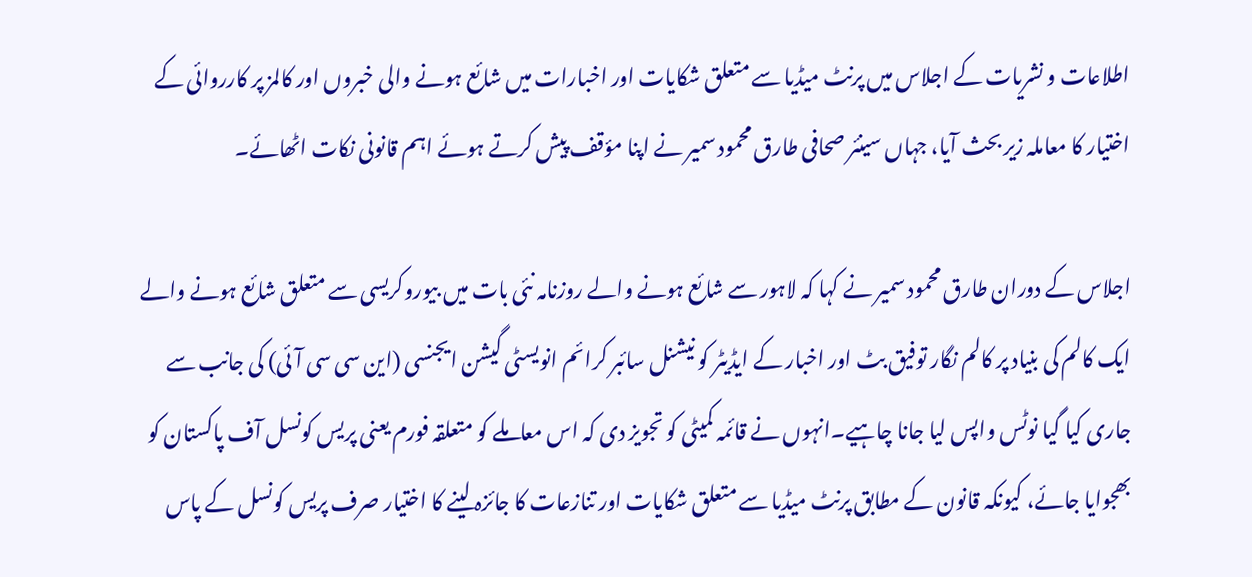اطلاعات و نشریات کے اجلاس میں پرنٹ میڈیا سے متعلق شکایات اور اخبارات میں شائع ہونے والی خبروں اور کالمز پر کارروائی کے اختیار کا معاملہ زیر بحث آیا، جہاں سینئر صحافی طارق محمود سمیر نے اپنا مؤقف پیش کرتے ہوئے اہم قانونی نکات اٹھائے۔

اجلاس کے دوران طارق محمود سمیر نے کہا کہ لاہور سے شائع ہونے والے روزنامہ نئی بات میں بیوروکریسی سے متعلق شائع ہونے والے ایک کالم کی بنیاد پر کالم نگار توفیق بٹ اور اخبار کے ایڈیٹر کو نیشنل سائبر کرائم انویسٹی گیشن ایجنسی (این سی سی آئی) کی جانب سے جاری کیا گیا نوٹس واپس لیا جانا چاہیے۔انہوں نے قائمہ کمیٹی کو تجویز دی کہ اس معاملے کو متعلقہ فورم یعنی پریس کونسل آف پاکستان کو بھجوایا جائے، کیونکہ قانون کے مطابق پرنٹ میڈیا سے متعلق شکایات اور تنازعات کا جائزہ لینے کا اختیار صرف پریس کونسل کے پاس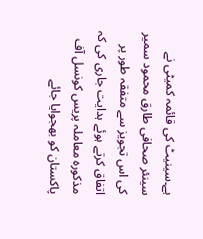ہے۔سینیٹ کی قائمہ کمیٹی نے سینئر صحافی طارق محمود سمیر کی اس تجویز سے متفقہ طور پر اتفاق کرتے ہوئے ہدایت جاری کی کہ مذکورہ معاملہ پریس کونسل آف پاکستان کو بھجوایا جائے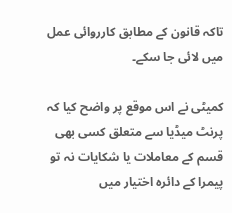تاکہ قانون کے مطابق کارروائی عمل میں لائی جا سکے۔

کمیٹی نے اس موقع پر واضح کیا کہ پرنٹ میڈیا سے متعلق کسی بھی قسم کے معاملات یا شکایات نہ تو پیمرا کے دائرہ اختیار میں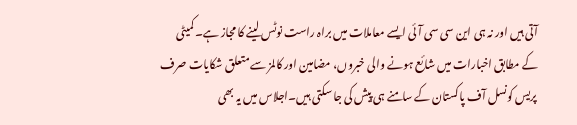آتی ہیں اور نہ ہی این سی سی آئی ایسے معاملات میں براہ راست نوٹس لینے کا مجاز ہے۔ کمیٹی کے مطابق اخبارات میں شائع ہونے والی خبروں، مضامین اور کالمز سے متعلق شکایات صرف پریس کونسل آف پاکستان کے سامنے ہی پیش کی جا سکتی ہیں۔اجلاس میں یہ بھی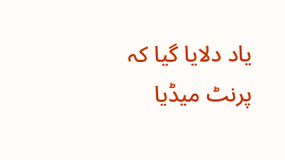یاد دلایا گیا کہ پرنٹ میڈیا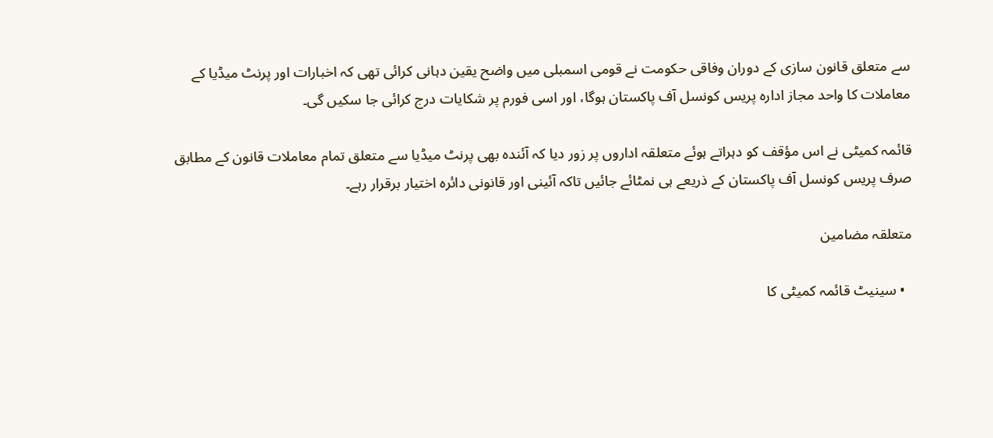سے متعلق قانون سازی کے دوران وفاقی حکومت نے قومی اسمبلی میں واضح یقین دہانی کرائی تھی کہ اخبارات اور پرنٹ میڈیا کے معاملات کا واحد مجاز ادارہ پریس کونسل آف پاکستان ہوگا، اور اسی فورم پر شکایات درج کرائی جا سکیں گی۔

قائمہ کمیٹی نے اس مؤقف کو دہراتے ہوئے متعلقہ اداروں پر زور دیا کہ آئندہ بھی پرنٹ میڈیا سے متعلق تمام معاملات قانون کے مطابق صرف پریس کونسل آف پاکستان کے ذریعے ہی نمٹائے جائیں تاکہ آئینی اور قانونی دائرہ اختیار برقرار رہے۔

متعلقہ مضامین

  • سینیٹ قائمہ کمیٹی کا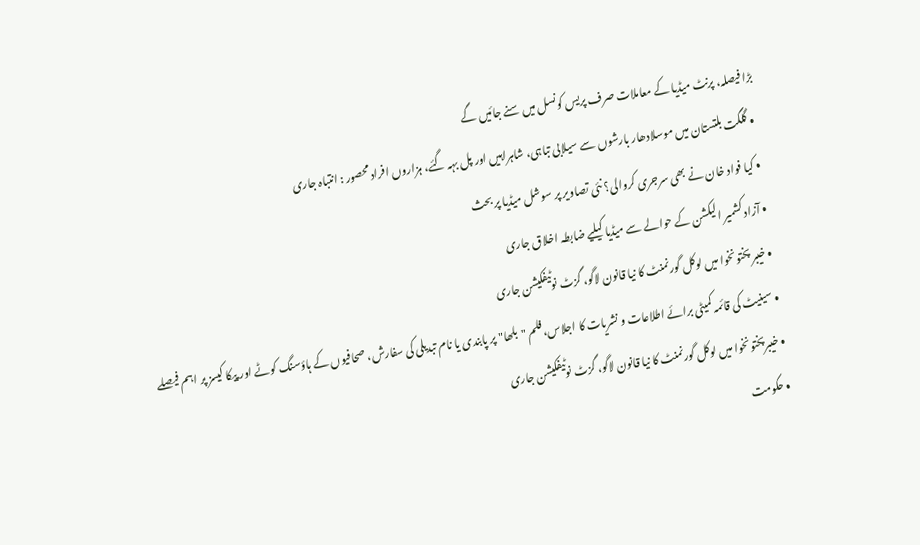بڑا فیصلہ، پرنٹ میڈیا کے معاملات صرف پریس کونسل میں سنے جائیں گے
  • گلگت بلتستان میں موسلادھار بارشوں سے سیلابی تباہی، شاہراہیں اور پل بہہ گئے، ہزاروں افراد محصور : انتباہ جاری
  • کیا فواد خان نے بھی سرجری کروالی؟ نئی تصاویر پر سوشل میڈیا پر بحث
  • آزاد کشمیر الیکشن کے حوالے سے میڈیا کیلیے ضابطہ اخلاق جاری
  • خیبر پختونخوا میں لوکل گورنمنٹ کا نیا قانون لاگو، گزٹ نوٹیفکیشن جاری
  • سینیٹ کی قائمہ کمیٹی برائے اطلاعات و نشریات کا اجلاس،فلم "بلھا" پر پابندی یا نام تبدیلی کی سفارش، صحافیوں کے ہاؤسنگ کوٹے اور پیکا کیسز پر اہم فیصلے
  • خیبرپختونخوا میں لوکل گورنمنٹ کا نیا قانون لاگو، گزٹ نوٹیفکیشن جاری
  • حکومت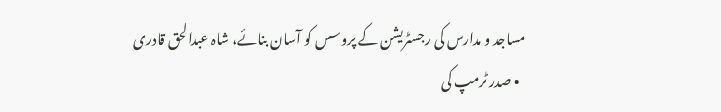مساجد و مدارس کی رجسٹریشن کے پروسس کو آسان بنائے، شاہ عبدالحق قادری
  • صدر ٹرمپ کی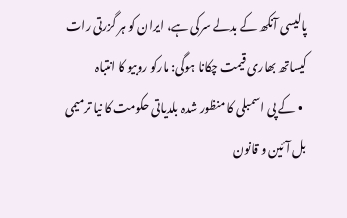پالیسی آنکھ کے بدلے سرکی ہے، ایران کو ہر گزرتی رات کیساتھ بھاری قیمت چکانا ہوگی: مارکو روبیو کا انتباہ
  • کے پی اسمبلی کا منظور شدہ بلدیاتی حکومت کا نیا ترمیمی بل آئین و قانون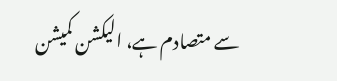سے متصادم ہے، الیکشن کمیشن